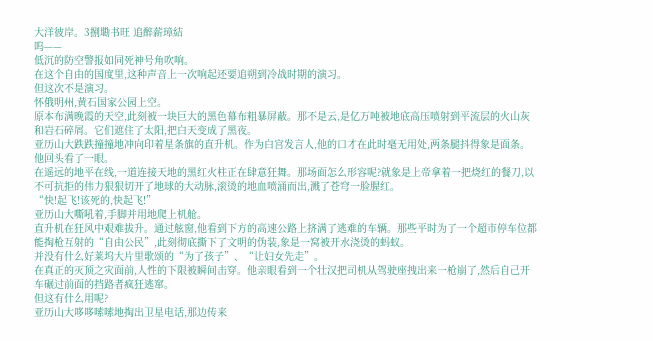大洋彼岸。3捌墈书旺 追醉薪璋結
呜——
低沉的防空警报如同死神号角吹响。
在这个自由的国度里,这种声音上一次响起还要追朔到冷战时期的演习。
但这次不是演习。
怀俄明州,黄石国家公园上空。
原本布满晚霞的天空,此刻被一块巨大的黑色幕布粗暴屏蔽。那不是云,是亿万吨被地底高压喷射到平流层的火山灰和岩石碎屑。它们遮住了太阳,把白天变成了黑夜。
亚历山大跌跌撞撞地冲向印着星条旗的直升机。作为白宫发言人,他的口才在此时毫无用处,两条腿抖得象是面条。
他回头看了一眼。
在遥远的地平在线,一道连接天地的黑红火柱正在肆意狂舞。那场面怎么形容呢?就象是上帝拿着一把烧红的餐刀,以不可抗拒的伟力狠狠切开了地球的大动脉,滚烫的地血喷涌而出,溅了苍穹一脸腥红。
“快!起飞!该死的,快起飞!”
亚历山大嘶吼着,手脚并用地爬上机舱。
直升机在狂风中艰难拔升。通过舷窗,他看到下方的高速公路上挤满了逃难的车辆。那些平时为了一个超市停车位都能掏枪互射的“自由公民”,此刻彻底撕下了文明的伪装,象是一窝被开水浇烫的蚂蚁。
并没有什么好莱坞大片里歌颂的“为了孩子”、“让妇女先走”。
在真正的灭顶之灾面前,人性的下限被瞬间击穿。他亲眼看到一个壮汉把司机从驾驶座拽出来一枪崩了,然后自己开车碾过前面的挡路者疯狂逃窜。
但这有什么用呢?
亚历山大哆哆嗦嗦地掏出卫星电话,那边传来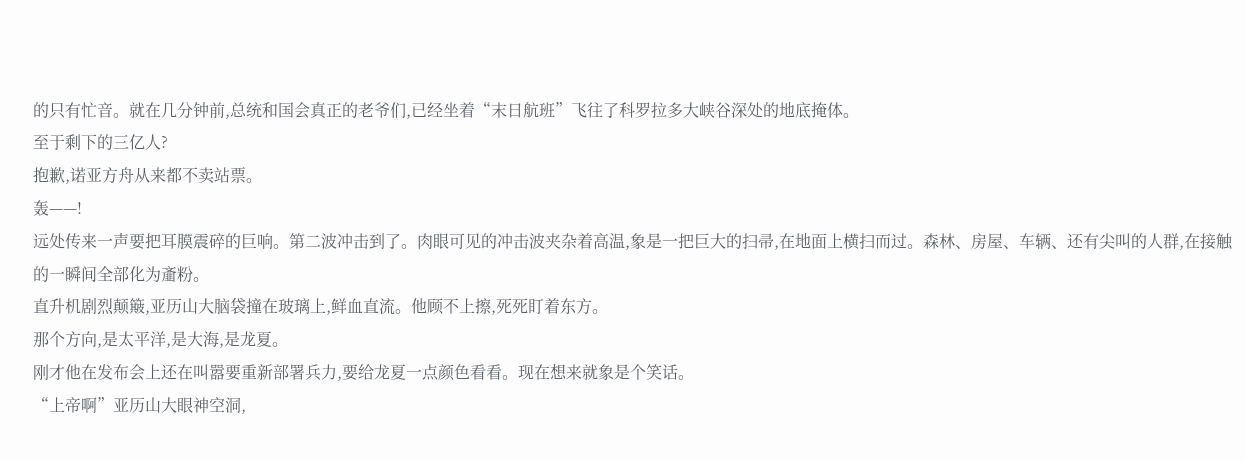的只有忙音。就在几分钟前,总统和国会真正的老爷们,已经坐着“末日航班”飞往了科罗拉多大峡谷深处的地底掩体。
至于剩下的三亿人?
抱歉,诺亚方舟从来都不卖站票。
轰——!
远处传来一声要把耳膜震碎的巨响。第二波冲击到了。肉眼可见的冲击波夹杂着高温,象是一把巨大的扫帚,在地面上横扫而过。森林、房屋、车辆、还有尖叫的人群,在接触的一瞬间全部化为齑粉。
直升机剧烈颠簸,亚历山大脑袋撞在玻璃上,鲜血直流。他顾不上擦,死死盯着东方。
那个方向,是太平洋,是大海,是龙夏。
刚才他在发布会上还在叫嚣要重新部署兵力,要给龙夏一点颜色看看。现在想来就象是个笑话。
“上帝啊”亚历山大眼神空洞,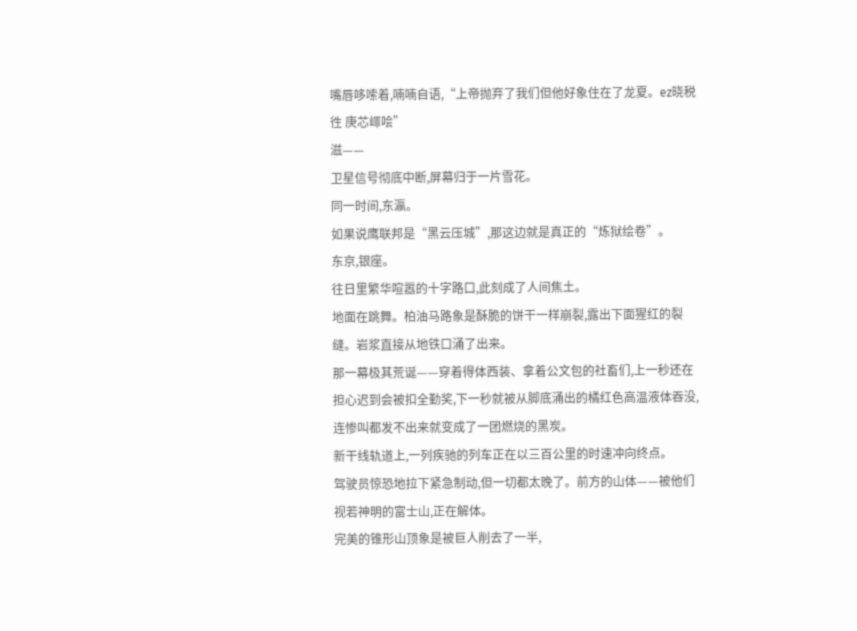嘴唇哆嗦着,喃喃自语,“上帝抛弃了我们但他好象住在了龙夏。ez晓税徃 庚芯嶵哙”
滋——
卫星信号彻底中断,屏幕归于一片雪花。
同一时间,东瀛。
如果说鹰联邦是“黑云压城”,那这边就是真正的“炼狱绘卷”。
东京,银座。
往日里繁华喧嚣的十字路口,此刻成了人间焦土。
地面在跳舞。柏油马路象是酥脆的饼干一样崩裂,露出下面猩红的裂缝。岩浆直接从地铁口涌了出来。
那一幕极其荒诞——穿着得体西装、拿着公文包的社畜们,上一秒还在担心迟到会被扣全勤奖,下一秒就被从脚底涌出的橘红色高温液体吞没,连惨叫都发不出来就变成了一团燃烧的黑炭。
新干线轨道上,一列疾驰的列车正在以三百公里的时速冲向终点。
驾驶员惊恐地拉下紧急制动,但一切都太晚了。前方的山体——被他们视若神明的富士山,正在解体。
完美的锥形山顶象是被巨人削去了一半,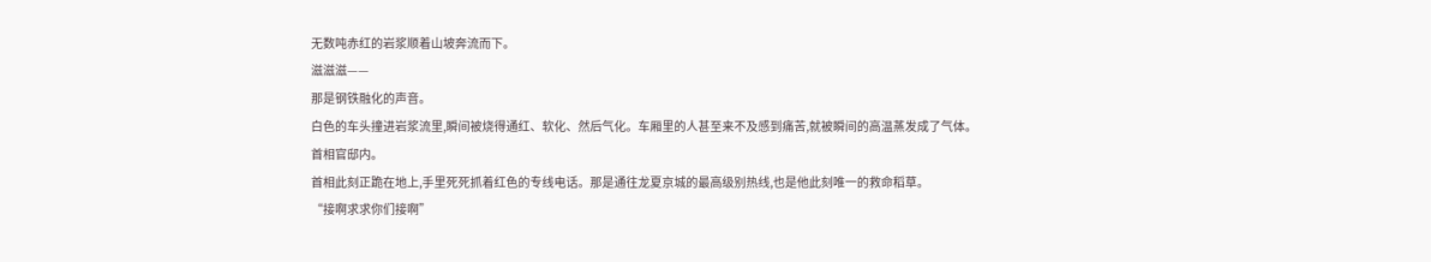无数吨赤红的岩浆顺着山坡奔流而下。
滋滋滋——
那是钢铁融化的声音。
白色的车头撞进岩浆流里,瞬间被烧得通红、软化、然后气化。车厢里的人甚至来不及感到痛苦,就被瞬间的高温蒸发成了气体。
首相官邸内。
首相此刻正跪在地上,手里死死抓着红色的专线电话。那是通往龙夏京城的最高级别热线,也是他此刻唯一的救命稻草。
“接啊求求你们接啊”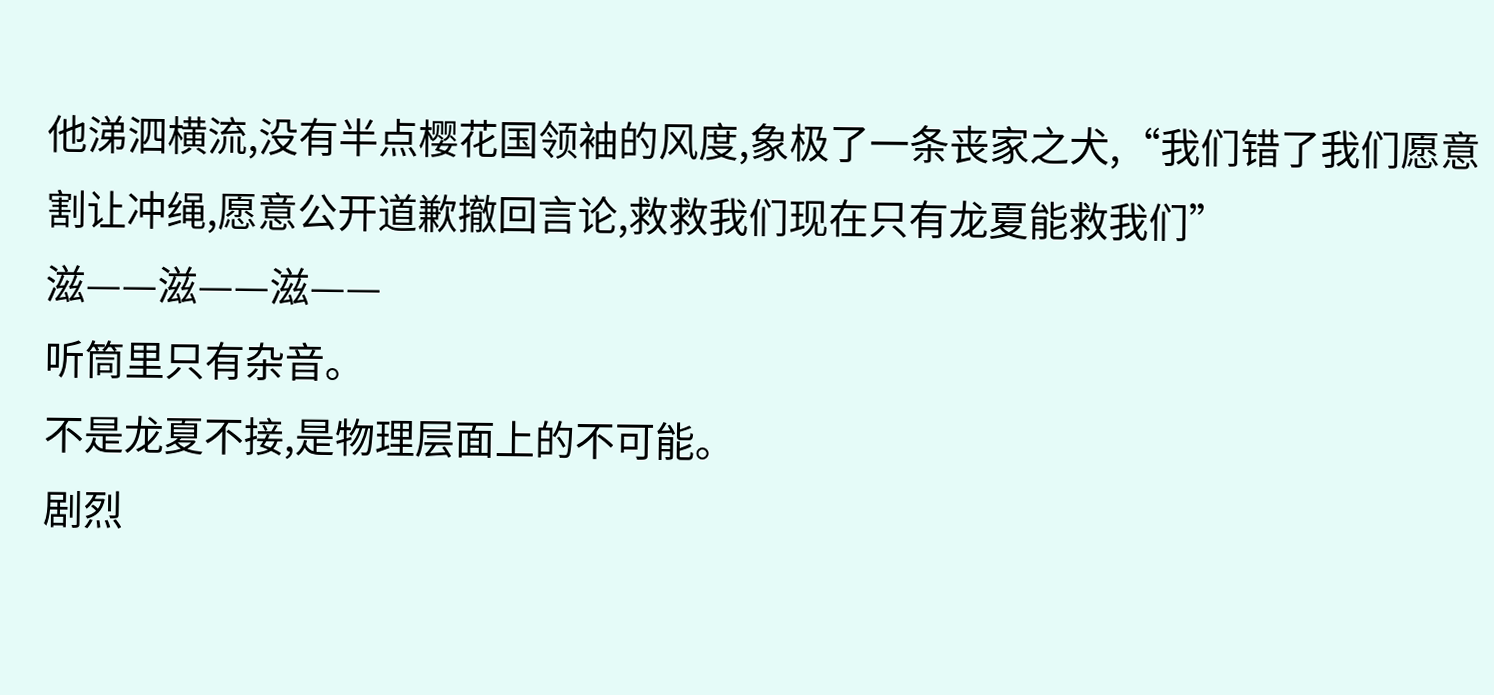他涕泗横流,没有半点樱花国领袖的风度,象极了一条丧家之犬,“我们错了我们愿意割让冲绳,愿意公开道歉撤回言论,救救我们现在只有龙夏能救我们”
滋——滋——滋——
听筒里只有杂音。
不是龙夏不接,是物理层面上的不可能。
剧烈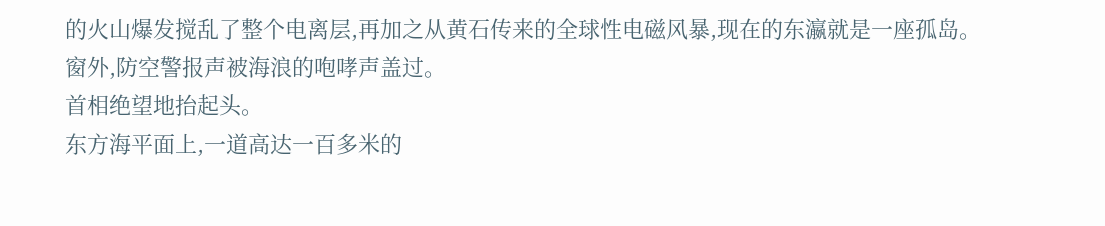的火山爆发搅乱了整个电离层,再加之从黄石传来的全球性电磁风暴,现在的东瀛就是一座孤岛。
窗外,防空警报声被海浪的咆哮声盖过。
首相绝望地抬起头。
东方海平面上,一道高达一百多米的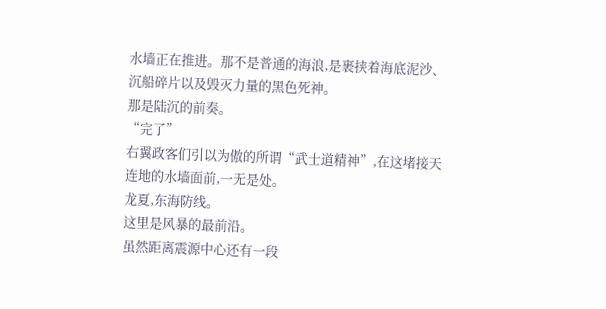水墙正在推进。那不是普通的海浪,是裹挟着海底泥沙、沉船碎片以及毁灭力量的黑色死神。
那是陆沉的前奏。
“完了”
右翼政客们引以为傲的所谓“武士道精神”,在这堵接天连地的水墙面前,一无是处。
龙夏,东海防线。
这里是风暴的最前沿。
虽然距离震源中心还有一段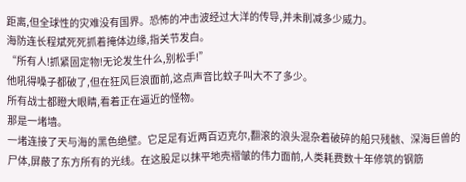距离,但全球性的灾难没有国界。恐怖的冲击波经过大洋的传导,并未削减多少威力。
海防连长程斌死死抓着掩体边缘,指关节发白。
“所有人!抓紧固定物!无论发生什么,别松手!”
他吼得嗓子都破了,但在狂风巨浪面前,这点声音比蚊子叫大不了多少。
所有战士都瞪大眼睛,看着正在逼近的怪物。
那是一堵墙。
一堵连接了天与海的黑色绝壁。它足足有近两百迈克尔,翻滚的浪头混杂着破碎的船只残骸、深海巨兽的尸体,屏蔽了东方所有的光线。在这股足以抹平地壳褶皱的伟力面前,人类耗费数十年修筑的钢筋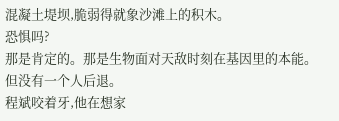混凝土堤坝,脆弱得就象沙滩上的积木。
恐惧吗?
那是肯定的。那是生物面对天敌时刻在基因里的本能。
但没有一个人后退。
程斌咬着牙,他在想家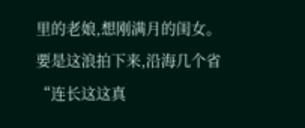里的老娘,想刚满月的闺女。要是这浪拍下来,沿海几个省
“连长这这真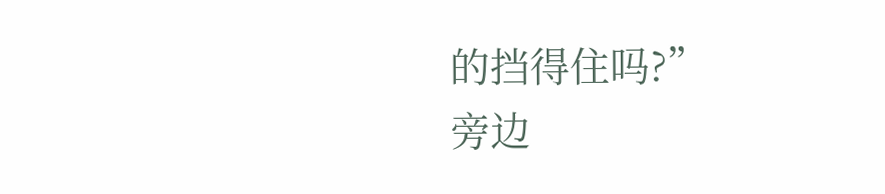的挡得住吗?”
旁边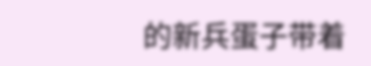的新兵蛋子带着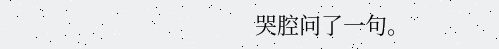哭腔问了一句。